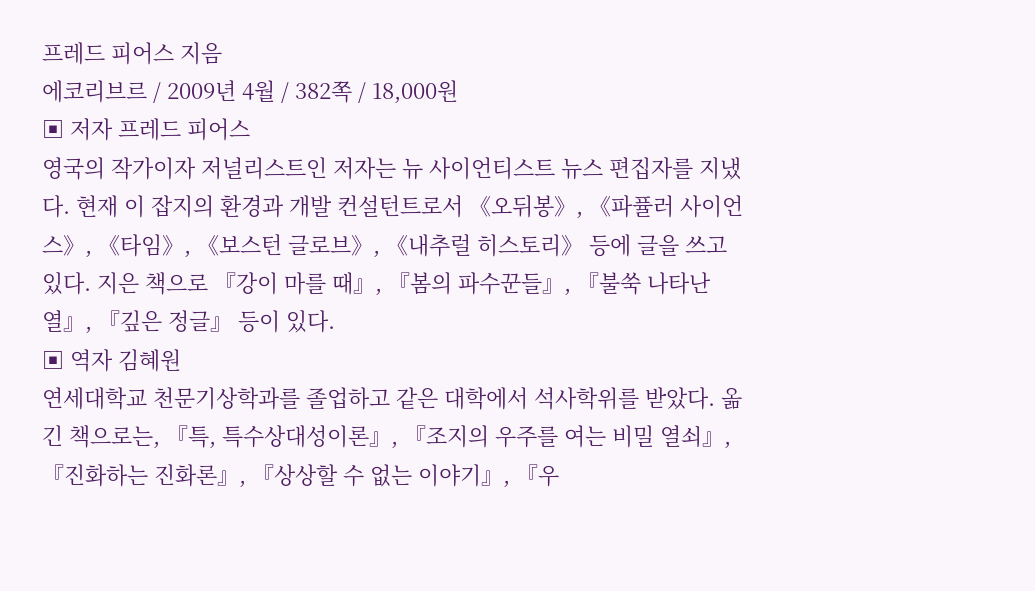프레드 피어스 지음
에코리브르 / 2009년 4월 / 382쪽 / 18,000원
▣ 저자 프레드 피어스
영국의 작가이자 저널리스트인 저자는 뉴 사이언티스트 뉴스 편집자를 지냈다. 현재 이 잡지의 환경과 개발 컨설턴트로서 《오뒤봉》, 《파퓰러 사이언스》, 《타임》, 《보스턴 글로브》, 《내추럴 히스토리》 등에 글을 쓰고 있다. 지은 책으로 『강이 마를 때』, 『봄의 파수꾼들』, 『불쑥 나타난 열』, 『깊은 정글』 등이 있다.
▣ 역자 김혜원
연세대학교 천문기상학과를 졸업하고 같은 대학에서 석사학위를 받았다. 옮긴 책으로는, 『특, 특수상대성이론』, 『조지의 우주를 여는 비밀 열쇠』, 『진화하는 진화론』, 『상상할 수 없는 이야기』, 『우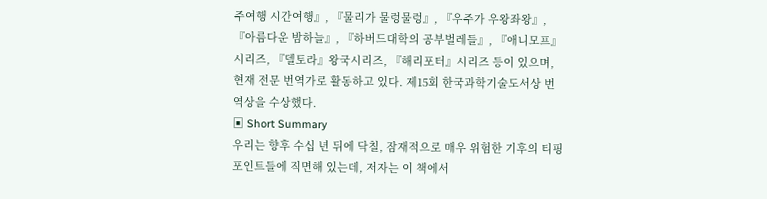주여행 시간여행』, 『물리가 물렁물렁』, 『우주가 우왕좌왕』, 『아름다운 밤하늘』, 『하버드대학의 공부벌레들』, 『애니모프』시리즈, 『델토라』왕국시리즈, 『해리포터』시리즈 등이 있으며, 현재 전문 번역가로 활동하고 있다. 제15회 한국과학기술도서상 번역상을 수상했다.
▣ Short Summary
우리는 향후 수십 년 뒤에 닥칠, 잠재적으로 매우 위험한 기후의 티핑 포인트들에 직면해 있는데, 저자는 이 책에서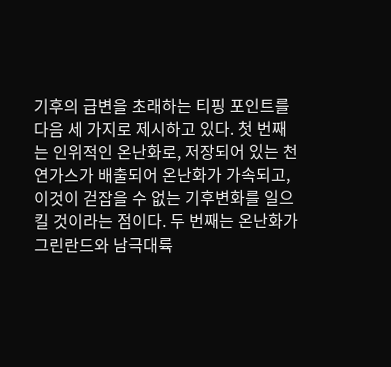기후의 급변을 초래하는 티핑 포인트를 다음 세 가지로 제시하고 있다. 첫 번째는 인위적인 온난화로, 저장되어 있는 천연가스가 배출되어 온난화가 가속되고, 이것이 걷잡을 수 없는 기후변화를 일으킬 것이라는 점이다. 두 번째는 온난화가 그린란드와 남극대륙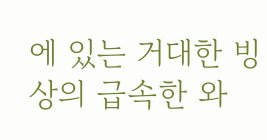에 있는 거대한 빙상의 급속한 와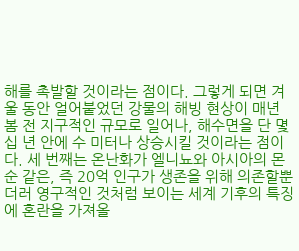해를 촉발할 것이라는 점이다. 그렇게 되면 겨울 동안 얼어붙었던 강물의 해빙 현상이 매년 봄 전 지구적인 규모로 일어나, 해수면을 단 몇십 년 안에 수 미터나 상승시킬 것이라는 점이다. 세 번째는 온난화가 엘니뇨와 아시아의 몬순 같은, 즉 20억 인구가 생존을 위해 의존할뿐더러 영구적인 것처럼 보이는 세계 기후의 특징에 혼란을 가져올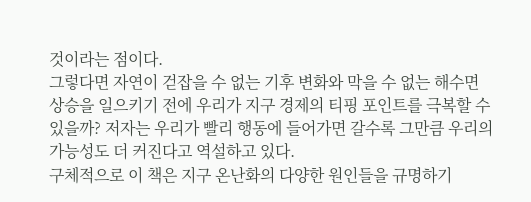것이라는 점이다.
그렇다면 자연이 걷잡을 수 없는 기후 변화와 막을 수 없는 해수면 상승을 일으키기 전에 우리가 지구 경제의 티핑 포인트를 극복할 수 있을까? 저자는 우리가 빨리 행동에 들어가면 갈수록 그만큼 우리의 가능성도 더 커진다고 역설하고 있다.
구체적으로 이 책은 지구 온난화의 다양한 원인들을 규명하기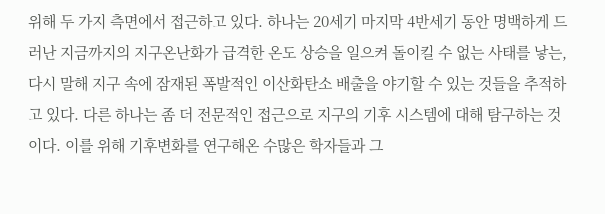위해 두 가지 측면에서 접근하고 있다. 하나는 20세기 마지막 4반세기 동안 명백하게 드러난 지금까지의 지구온난화가 급격한 온도 상승을 일으켜 돌이킬 수 없는 사태를 낳는, 다시 말해 지구 속에 잠재된 폭발적인 이산화탄소 배출을 야기할 수 있는 것들을 추적하고 있다. 다른 하나는 좀 더 전문적인 접근으로 지구의 기후 시스템에 대해 탐구하는 것이다. 이를 위해 기후변화를 연구해온 수많은 학자들과 그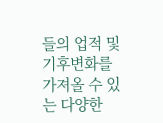들의 업적 및 기후변화를 가져올 수 있는 다양한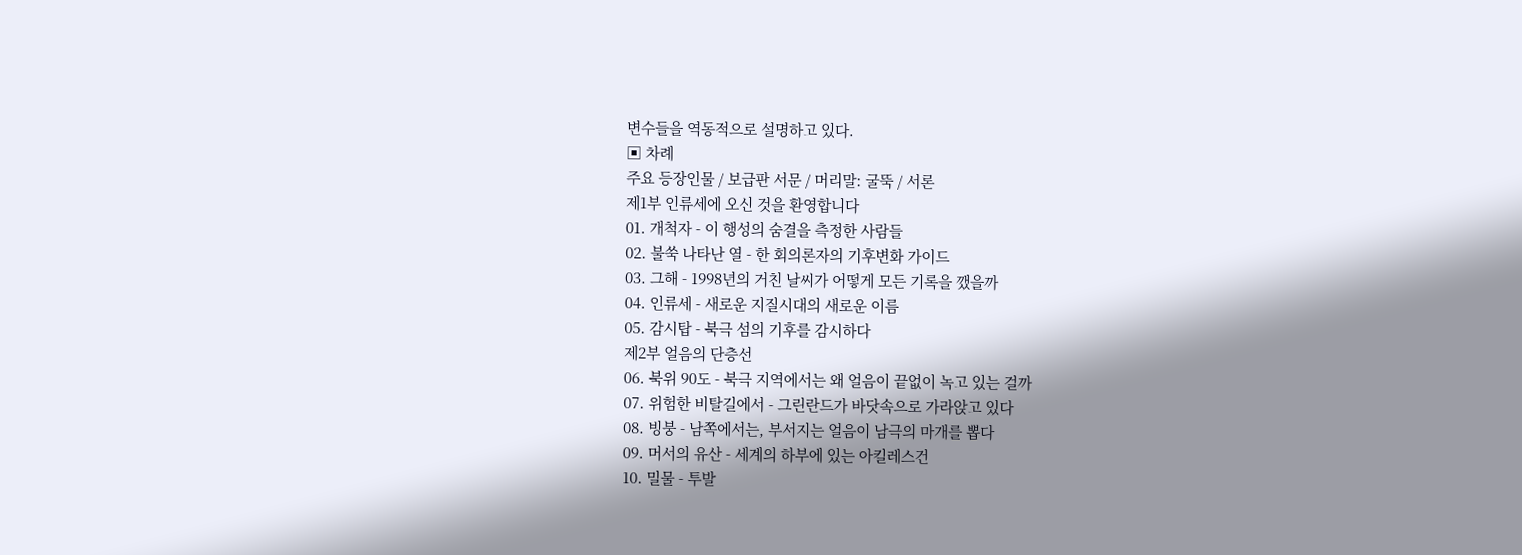변수들을 역동적으로 설명하고 있다.
▣ 차례
주요 등장인물 / 보급판 서문 / 머리말: 굴뚝 / 서론
제1부 인류세에 오신 것을 환영합니다
01. 개척자 - 이 행성의 숨결을 측정한 사람들
02. 불쑥 나타난 열 - 한 회의론자의 기후변화 가이드
03. 그해 - 1998년의 거친 날씨가 어떻게 모든 기록을 깼을까
04. 인류세 - 새로운 지질시대의 새로운 이름
05. 감시탑 - 북극 섬의 기후를 감시하다
제2부 얼음의 단층선
06. 북위 90도 - 북극 지역에서는 왜 얼음이 끝없이 녹고 있는 걸까
07. 위험한 비탈길에서 - 그린란드가 바닷속으로 가라앉고 있다
08. 빙붕 - 남쪽에서는, 부서지는 얼음이 남극의 마개를 뽑다
09. 머서의 유산 - 세계의 하부에 있는 아킬레스건
10. 밀물 - 투발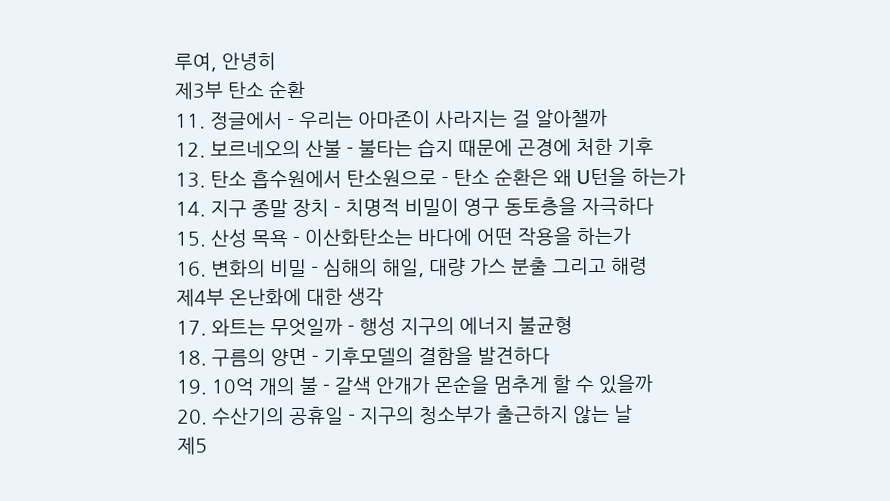루여, 안녕히
제3부 탄소 순환
11. 정글에서 - 우리는 아마존이 사라지는 걸 알아챌까
12. 보르네오의 산불 - 불타는 습지 때문에 곤경에 처한 기후
13. 탄소 흡수원에서 탄소원으로 - 탄소 순환은 왜 U턴을 하는가
14. 지구 종말 장치 - 치명적 비밀이 영구 동토층을 자극하다
15. 산성 목욕 - 이산화탄소는 바다에 어떤 작용을 하는가
16. 변화의 비밀 - 심해의 해일, 대량 가스 분출 그리고 해령
제4부 온난화에 대한 생각
17. 와트는 무엇일까 - 행성 지구의 에너지 불균형
18. 구름의 양면 - 기후모델의 결함을 발견하다
19. 10억 개의 불 - 갈색 안개가 몬순을 멈추게 할 수 있을까
20. 수산기의 공휴일 - 지구의 청소부가 출근하지 않는 날
제5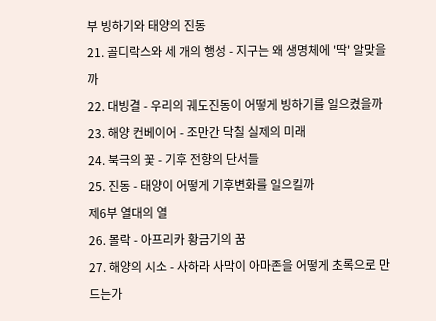부 빙하기와 태양의 진동
21. 골디락스와 세 개의 행성 - 지구는 왜 생명체에 '딱' 알맞을까
22. 대빙결 - 우리의 궤도진동이 어떻게 빙하기를 일으켰을까
23. 해양 컨베이어 - 조만간 닥칠 실제의 미래
24. 북극의 꽃 - 기후 전향의 단서들
25. 진동 - 태양이 어떻게 기후변화를 일으킬까
제6부 열대의 열
26. 몰락 - 아프리카 황금기의 꿈
27. 해양의 시소 - 사하라 사막이 아마존을 어떻게 초록으로 만드는가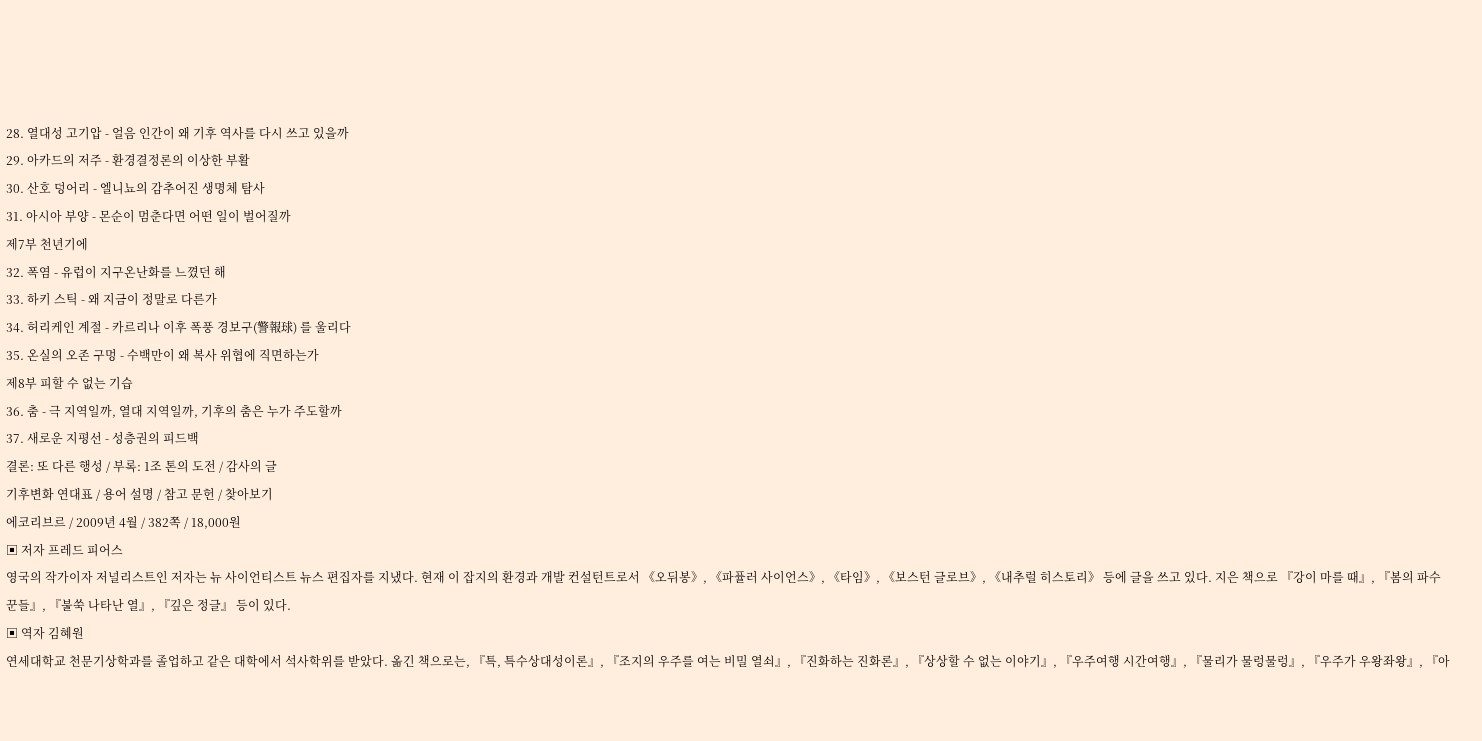28. 열대성 고기압 - 얼음 인간이 왜 기후 역사를 다시 쓰고 있을까
29. 아카드의 저주 - 환경결정론의 이상한 부활
30. 산호 덩어리 - 엘니뇨의 감추어진 생명체 탐사
31. 아시아 부양 - 몬순이 멈춘다면 어떤 일이 벌어질까
제7부 천년기에
32. 폭염 - 유럽이 지구온난화를 느꼈던 해
33. 하키 스틱 - 왜 지금이 정말로 다른가
34. 허리케인 계절 - 카르리나 이후 폭풍 경보구(警報球) 를 울리다
35. 온실의 오존 구멍 - 수백만이 왜 복사 위협에 직면하는가
제8부 피할 수 없는 기습
36. 춤 - 극 지역일까, 열대 지역일까, 기후의 춤은 누가 주도할까
37. 새로운 지평선 - 성층권의 피드백
결론: 또 다른 행성 / 부록: 1조 톤의 도전 / 감사의 글
기후변화 연대표 / 용어 설명 / 참고 문헌 / 찾아보기
에코리브르 / 2009년 4월 / 382쪽 / 18,000원
▣ 저자 프레드 피어스
영국의 작가이자 저널리스트인 저자는 뉴 사이언티스트 뉴스 편집자를 지냈다. 현재 이 잡지의 환경과 개발 컨설턴트로서 《오뒤봉》, 《파퓰러 사이언스》, 《타임》, 《보스턴 글로브》, 《내추럴 히스토리》 등에 글을 쓰고 있다. 지은 책으로 『강이 마를 때』, 『봄의 파수꾼들』, 『불쑥 나타난 열』, 『깊은 정글』 등이 있다.
▣ 역자 김혜원
연세대학교 천문기상학과를 졸업하고 같은 대학에서 석사학위를 받았다. 옮긴 책으로는, 『특, 특수상대성이론』, 『조지의 우주를 여는 비밀 열쇠』, 『진화하는 진화론』, 『상상할 수 없는 이야기』, 『우주여행 시간여행』, 『물리가 물렁물렁』, 『우주가 우왕좌왕』, 『아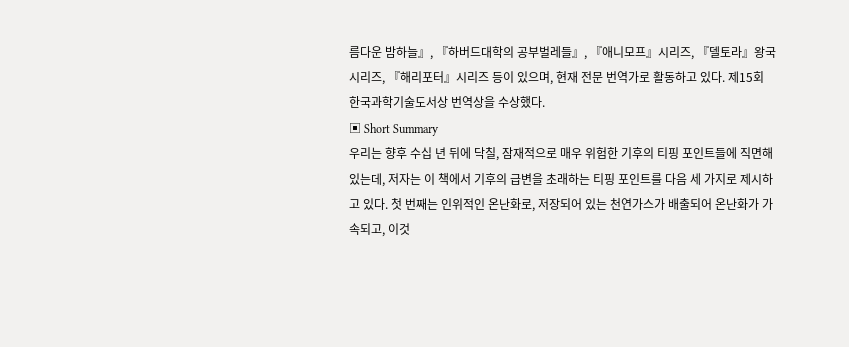름다운 밤하늘』, 『하버드대학의 공부벌레들』, 『애니모프』시리즈, 『델토라』왕국시리즈, 『해리포터』시리즈 등이 있으며, 현재 전문 번역가로 활동하고 있다. 제15회 한국과학기술도서상 번역상을 수상했다.
▣ Short Summary
우리는 향후 수십 년 뒤에 닥칠, 잠재적으로 매우 위험한 기후의 티핑 포인트들에 직면해 있는데, 저자는 이 책에서 기후의 급변을 초래하는 티핑 포인트를 다음 세 가지로 제시하고 있다. 첫 번째는 인위적인 온난화로, 저장되어 있는 천연가스가 배출되어 온난화가 가속되고, 이것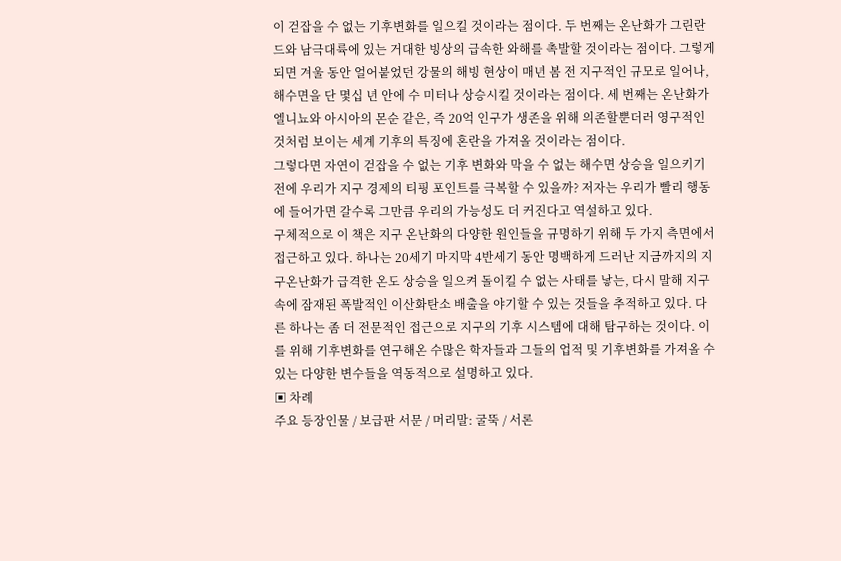이 걷잡을 수 없는 기후변화를 일으킬 것이라는 점이다. 두 번째는 온난화가 그린란드와 남극대륙에 있는 거대한 빙상의 급속한 와해를 촉발할 것이라는 점이다. 그렇게 되면 겨울 동안 얼어붙었던 강물의 해빙 현상이 매년 봄 전 지구적인 규모로 일어나, 해수면을 단 몇십 년 안에 수 미터나 상승시킬 것이라는 점이다. 세 번째는 온난화가 엘니뇨와 아시아의 몬순 같은, 즉 20억 인구가 생존을 위해 의존할뿐더러 영구적인 것처럼 보이는 세계 기후의 특징에 혼란을 가져올 것이라는 점이다.
그렇다면 자연이 걷잡을 수 없는 기후 변화와 막을 수 없는 해수면 상승을 일으키기 전에 우리가 지구 경제의 티핑 포인트를 극복할 수 있을까? 저자는 우리가 빨리 행동에 들어가면 갈수록 그만큼 우리의 가능성도 더 커진다고 역설하고 있다.
구체적으로 이 책은 지구 온난화의 다양한 원인들을 규명하기 위해 두 가지 측면에서 접근하고 있다. 하나는 20세기 마지막 4반세기 동안 명백하게 드러난 지금까지의 지구온난화가 급격한 온도 상승을 일으켜 돌이킬 수 없는 사태를 낳는, 다시 말해 지구 속에 잠재된 폭발적인 이산화탄소 배출을 야기할 수 있는 것들을 추적하고 있다. 다른 하나는 좀 더 전문적인 접근으로 지구의 기후 시스템에 대해 탐구하는 것이다. 이를 위해 기후변화를 연구해온 수많은 학자들과 그들의 업적 및 기후변화를 가져올 수 있는 다양한 변수들을 역동적으로 설명하고 있다.
▣ 차례
주요 등장인물 / 보급판 서문 / 머리말: 굴뚝 / 서론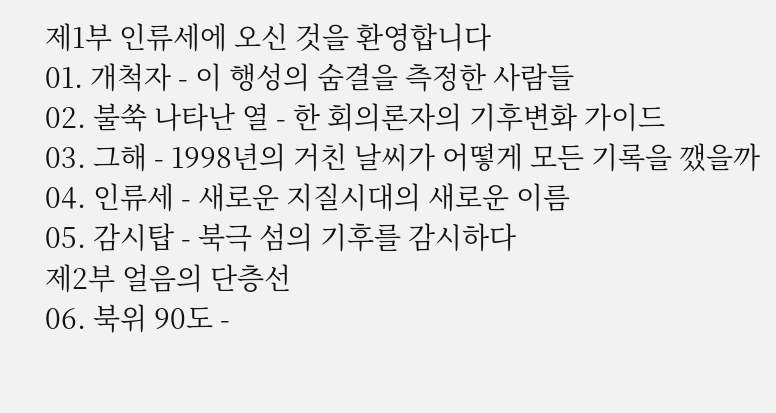제1부 인류세에 오신 것을 환영합니다
01. 개척자 - 이 행성의 숨결을 측정한 사람들
02. 불쑥 나타난 열 - 한 회의론자의 기후변화 가이드
03. 그해 - 1998년의 거친 날씨가 어떻게 모든 기록을 깼을까
04. 인류세 - 새로운 지질시대의 새로운 이름
05. 감시탑 - 북극 섬의 기후를 감시하다
제2부 얼음의 단층선
06. 북위 90도 -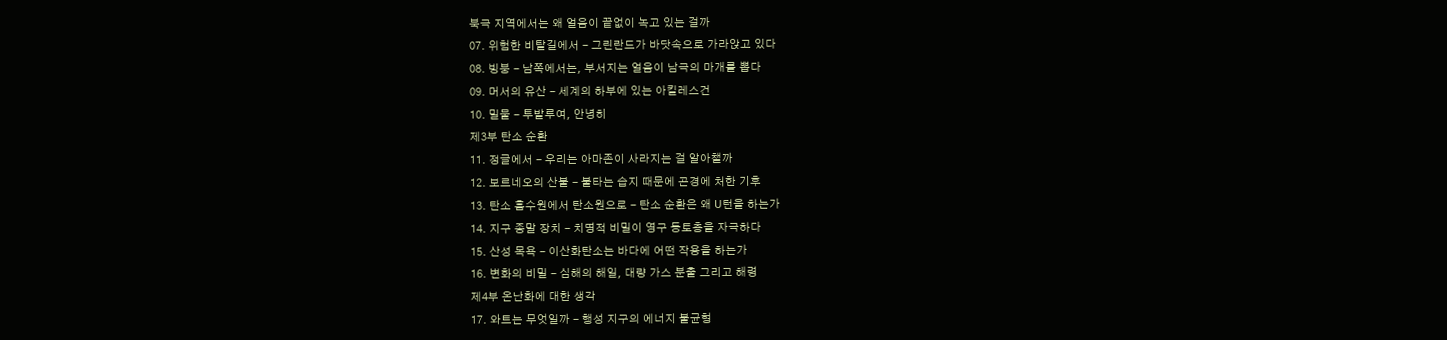북극 지역에서는 왜 얼음이 끝없이 녹고 있는 걸까
07. 위험한 비탈길에서 - 그린란드가 바닷속으로 가라앉고 있다
08. 빙붕 - 남쪽에서는, 부서지는 얼음이 남극의 마개를 뽑다
09. 머서의 유산 - 세계의 하부에 있는 아킬레스건
10. 밀물 - 투발루여, 안녕히
제3부 탄소 순환
11. 정글에서 - 우리는 아마존이 사라지는 걸 알아챌까
12. 보르네오의 산불 - 불타는 습지 때문에 곤경에 처한 기후
13. 탄소 흡수원에서 탄소원으로 - 탄소 순환은 왜 U턴을 하는가
14. 지구 종말 장치 - 치명적 비밀이 영구 동토층을 자극하다
15. 산성 목욕 - 이산화탄소는 바다에 어떤 작용을 하는가
16. 변화의 비밀 - 심해의 해일, 대량 가스 분출 그리고 해령
제4부 온난화에 대한 생각
17. 와트는 무엇일까 - 행성 지구의 에너지 불균형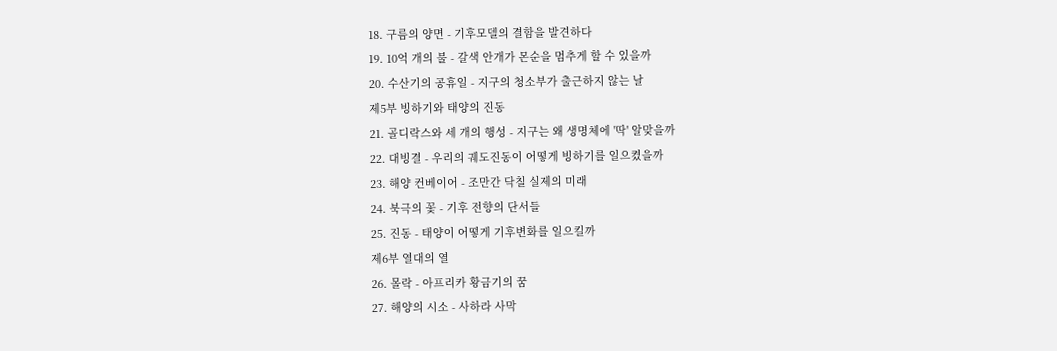18. 구름의 양면 - 기후모델의 결함을 발견하다
19. 10억 개의 불 - 갈색 안개가 몬순을 멈추게 할 수 있을까
20. 수산기의 공휴일 - 지구의 청소부가 출근하지 않는 날
제5부 빙하기와 태양의 진동
21. 골디락스와 세 개의 행성 - 지구는 왜 생명체에 '딱' 알맞을까
22. 대빙결 - 우리의 궤도진동이 어떻게 빙하기를 일으켰을까
23. 해양 컨베이어 - 조만간 닥칠 실제의 미래
24. 북극의 꽃 - 기후 전향의 단서들
25. 진동 - 태양이 어떻게 기후변화를 일으킬까
제6부 열대의 열
26. 몰락 - 아프리카 황금기의 꿈
27. 해양의 시소 - 사하라 사막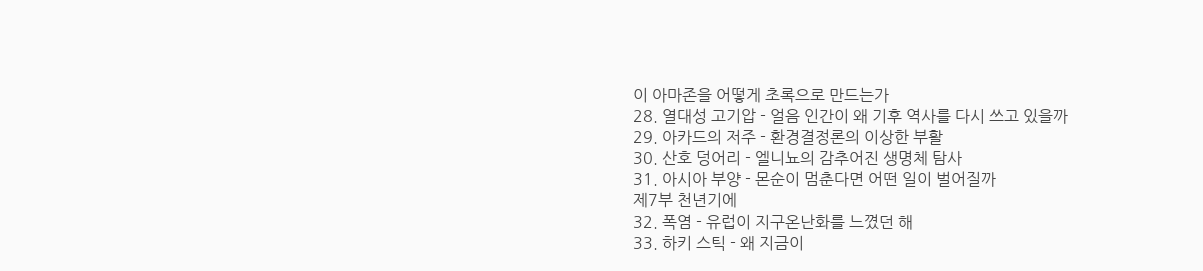이 아마존을 어떻게 초록으로 만드는가
28. 열대성 고기압 - 얼음 인간이 왜 기후 역사를 다시 쓰고 있을까
29. 아카드의 저주 - 환경결정론의 이상한 부활
30. 산호 덩어리 - 엘니뇨의 감추어진 생명체 탐사
31. 아시아 부양 - 몬순이 멈춘다면 어떤 일이 벌어질까
제7부 천년기에
32. 폭염 - 유럽이 지구온난화를 느꼈던 해
33. 하키 스틱 - 왜 지금이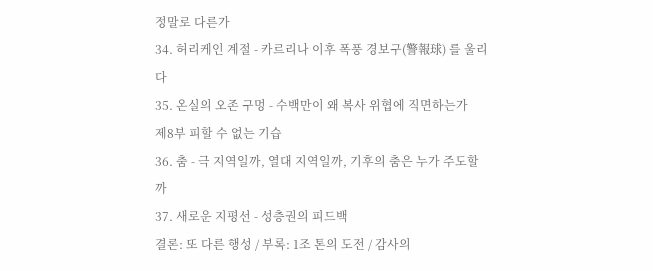정말로 다른가
34. 허리케인 계절 - 카르리나 이후 폭풍 경보구(警報球) 를 울리다
35. 온실의 오존 구멍 - 수백만이 왜 복사 위협에 직면하는가
제8부 피할 수 없는 기습
36. 춤 - 극 지역일까, 열대 지역일까, 기후의 춤은 누가 주도할까
37. 새로운 지평선 - 성층권의 피드백
결론: 또 다른 행성 / 부록: 1조 톤의 도전 / 감사의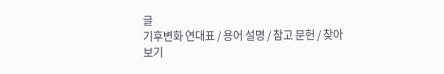글
기후변화 연대표 / 용어 설명 / 참고 문헌 / 찾아보기